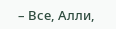– Все, Алли,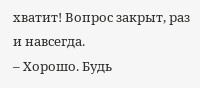хватит! Вопрос закрыт, раз и навсегда.
– Хорошо. Будь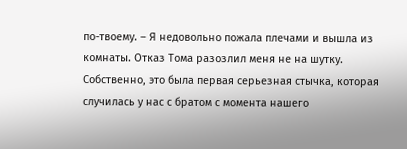по-твоему. – Я недовольно пожала плечами и вышла из комнаты. Отказ Тома разозлил меня не на шутку. Собственно, это была первая серьезная стычка, которая случилась у нас с братом с момента нашего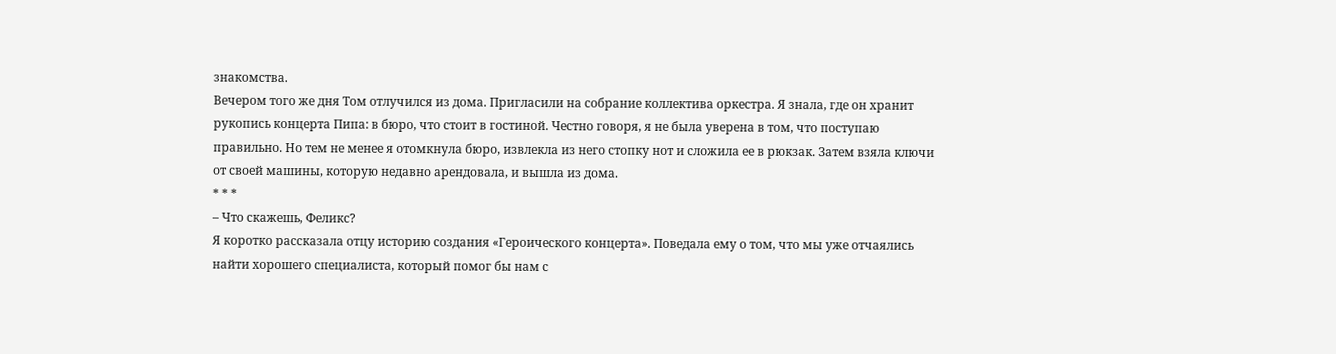знакомства.
Вечером того же дня Том отлучился из дома. Пригласили на собрание коллектива оркестра. Я знала, где он хранит рукопись концерта Пипа: в бюро, что стоит в гостиной. Честно говоря, я не была уверена в том, что поступаю правильно. Но тем не менее я отомкнула бюро, извлекла из него стопку нот и сложила ее в рюкзак. Затем взяла ключи от своей машины, которую недавно арендовала, и вышла из дома.
* * *
– Что скажешь, Феликс?
Я коротко рассказала отцу историю создания «Героического концерта». Поведала ему о том, что мы уже отчаялись найти хорошего специалиста, который помог бы нам с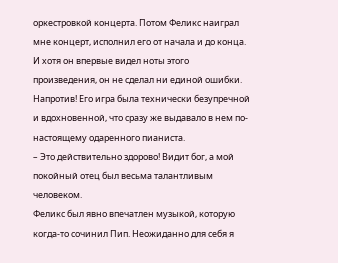оркестровкой концерта. Потом Феликс наиграл мне концерт, исполнил его от начала и до конца. И хотя он впервые видел ноты этого произведения, он не сделал ни единой ошибки. Напротив! Его игра была технически безупречной и вдохновенной, что сразу же выдавало в нем по-настоящему одаренного пианиста.
– Это действительно здорово! Видит бог, а мой покойный отец был весьма талантливым человеком.
Феликс был явно впечатлен музыкой, которую когда-то сочинил Пип. Неожиданно для себя я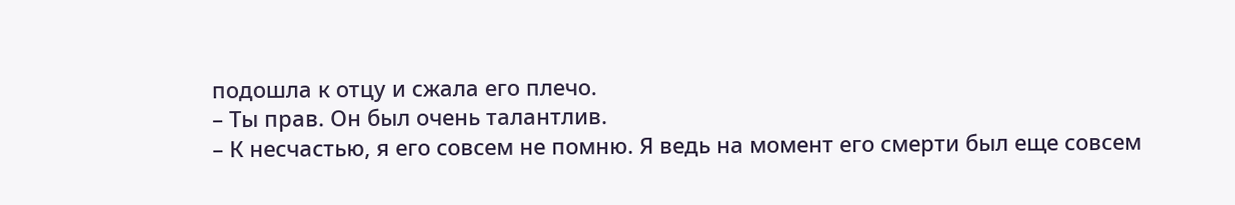подошла к отцу и сжала его плечо.
– Ты прав. Он был очень талантлив.
– К несчастью, я его совсем не помню. Я ведь на момент его смерти был еще совсем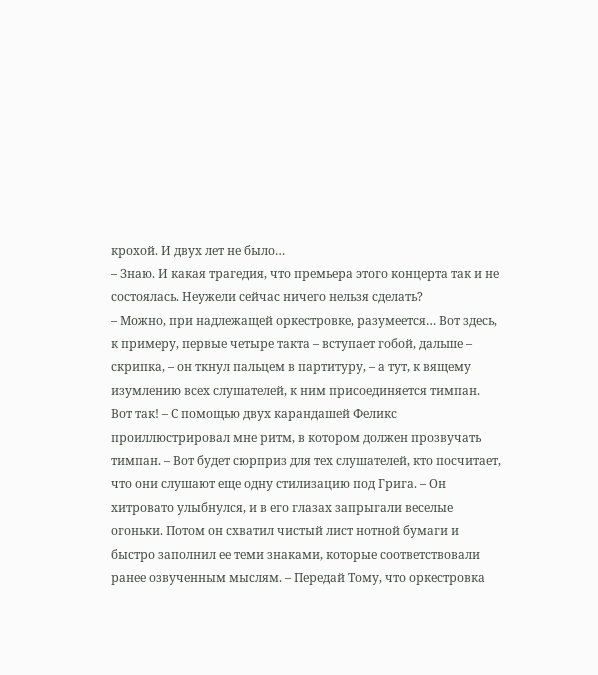крохой. И двух лет не было…
– Знаю. И какая трагедия, что премьера этого концерта так и не состоялась. Неужели сейчас ничего нельзя сделать?
– Можно, при надлежащей оркестровке, разумеется… Вот здесь, к примеру, первые четыре такта – вступает гобой, дальше – скрипка, – он ткнул пальцем в партитуру, – а тут, к вящему изумлению всех слушателей, к ним присоединяется тимпан. Вот так! – С помощью двух карандашей Феликс проиллюстрировал мне ритм, в котором должен прозвучать тимпан. – Вот будет сюрприз для тех слушателей, кто посчитает, что они слушают еще одну стилизацию под Грига. – Он хитровато улыбнулся, и в его глазах запрыгали веселые огоньки. Потом он схватил чистый лист нотной бумаги и быстро заполнил ее теми знаками, которые соответствовали ранее озвученным мыслям. – Передай Тому, что оркестровка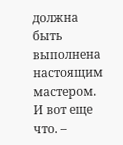должна быть выполнена настоящим мастером. И вот еще что. –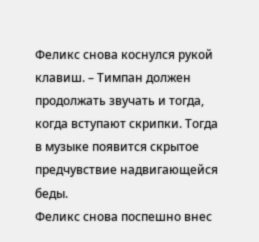Феликс снова коснулся рукой клавиш. – Тимпан должен продолжать звучать и тогда, когда вступают скрипки. Тогда в музыке появится скрытое предчувствие надвигающейся беды.
Феликс снова поспешно внес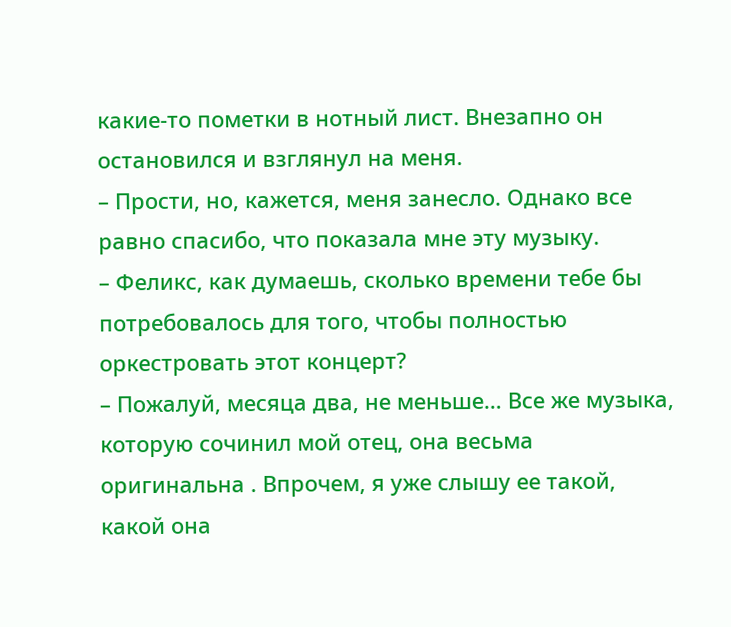какие-то пометки в нотный лист. Внезапно он остановился и взглянул на меня.
– Прости, но, кажется, меня занесло. Однако все равно спасибо, что показала мне эту музыку.
– Феликс, как думаешь, сколько времени тебе бы потребовалось для того, чтобы полностью оркестровать этот концерт?
– Пожалуй, месяца два, не меньше… Все же музыка, которую сочинил мой отец, она весьма оригинальна . Впрочем, я уже слышу ее такой, какой она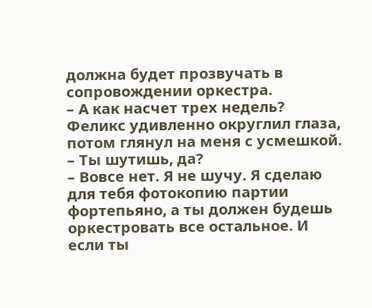должна будет прозвучать в сопровождении оркестра.
– А как насчет трех недель?
Феликс удивленно округлил глаза, потом глянул на меня с усмешкой.
– Ты шутишь, да?
– Вовсе нет. Я не шучу. Я сделаю для тебя фотокопию партии фортепьяно, а ты должен будешь оркестровать все остальное. И если ты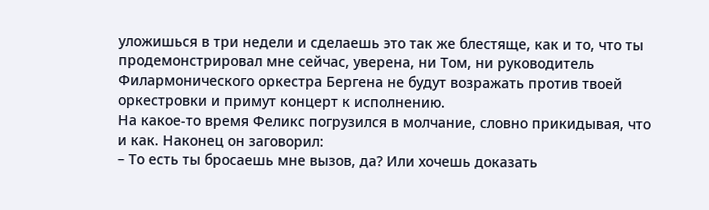уложишься в три недели и сделаешь это так же блестяще, как и то, что ты продемонстрировал мне сейчас, уверена, ни Том, ни руководитель Филармонического оркестра Бергена не будут возражать против твоей оркестровки и примут концерт к исполнению.
На какое-то время Феликс погрузился в молчание, словно прикидывая, что и как. Наконец он заговорил:
– То есть ты бросаешь мне вызов, да? Или хочешь доказать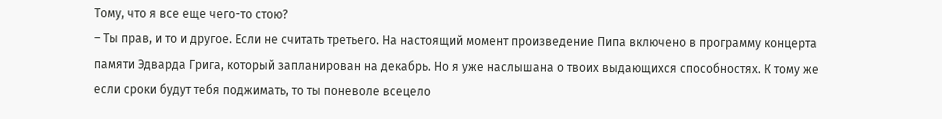Тому, что я все еще чего-то стою?
– Ты прав, и то и другое. Если не считать третьего. На настоящий момент произведение Пипа включено в программу концерта памяти Эдварда Грига, который запланирован на декабрь. Но я уже наслышана о твоих выдающихся способностях. К тому же если сроки будут тебя поджимать, то ты поневоле всецело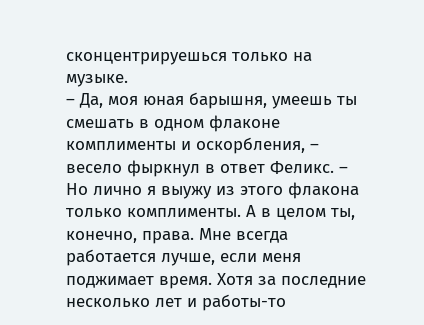сконцентрируешься только на музыке.
– Да, моя юная барышня, умеешь ты смешать в одном флаконе комплименты и оскорбления, – весело фыркнул в ответ Феликс. – Но лично я выужу из этого флакона только комплименты. А в целом ты, конечно, права. Мне всегда работается лучше, если меня поджимает время. Хотя за последние несколько лет и работы-то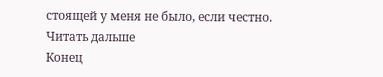стоящей у меня не было, если честно.
Читать дальше
Конец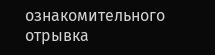ознакомительного отрывка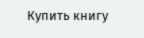Купить книгу